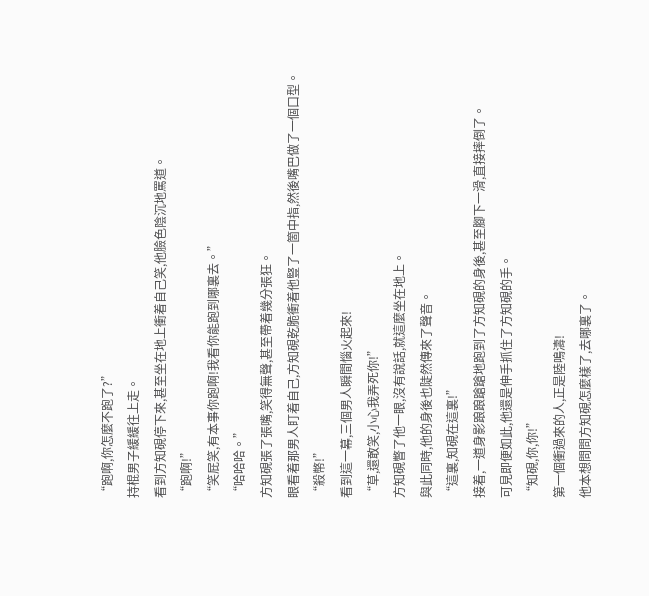“跑啊,你怎麼不跑了?”
持棍男子緩緩往上走。
看到方知硯停下來,甚至坐在地上衝着自己笑,他臉色陰沉地罵道。
“跑啊!”
“笑屁笑,有本事你跑啊!我看你能跑到哪裏去。”
“哈哈哈。”
方知硯張了張嘴,笑得無聲,甚至帶着幾分張狂。
眼看着那男人盯着自己,方知硯乾脆衝着他豎了一箇中指,然後嘴巴做了一個口型。
“殺幣!”
看到這一幕,三個男人瞬間惱火起來!
“草,還敢笑,小心我弄死你!”
方知硯瞥了他一眼,沒有說話,就這麼坐在地上。
與此同時,他的身後也陡然傳來了聲音。
“這裏,知硯在這裏!”
接着,一道身影踉踉蹌蹌地跑到了方知硯的身後,甚至腳下一滑,直接摔倒了。
可見即便如此,他還是伸手抓住了方知硯的手。
“知硯,你,你!”
第一個衝過來的人,正是陸鳴濤!
他本想問問方知硯怎麼樣了,去哪裏了。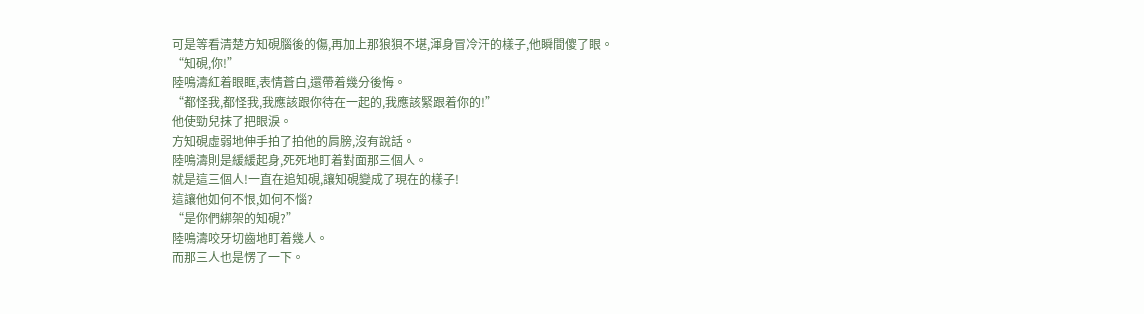可是等看清楚方知硯腦後的傷,再加上那狼狽不堪,渾身冒冷汗的樣子,他瞬間傻了眼。
“知硯,你!”
陸鳴濤紅着眼眶,表情蒼白,還帶着幾分後悔。
“都怪我,都怪我,我應該跟你待在一起的,我應該緊跟着你的!”
他使勁兒抹了把眼淚。
方知硯虛弱地伸手拍了拍他的肩膀,沒有說話。
陸鳴濤則是緩緩起身,死死地盯着對面那三個人。
就是這三個人!一直在追知硯,讓知硯變成了現在的樣子!
這讓他如何不恨,如何不惱?
“是你們綁架的知硯?”
陸鳴濤咬牙切齒地盯着幾人。
而那三人也是愣了一下。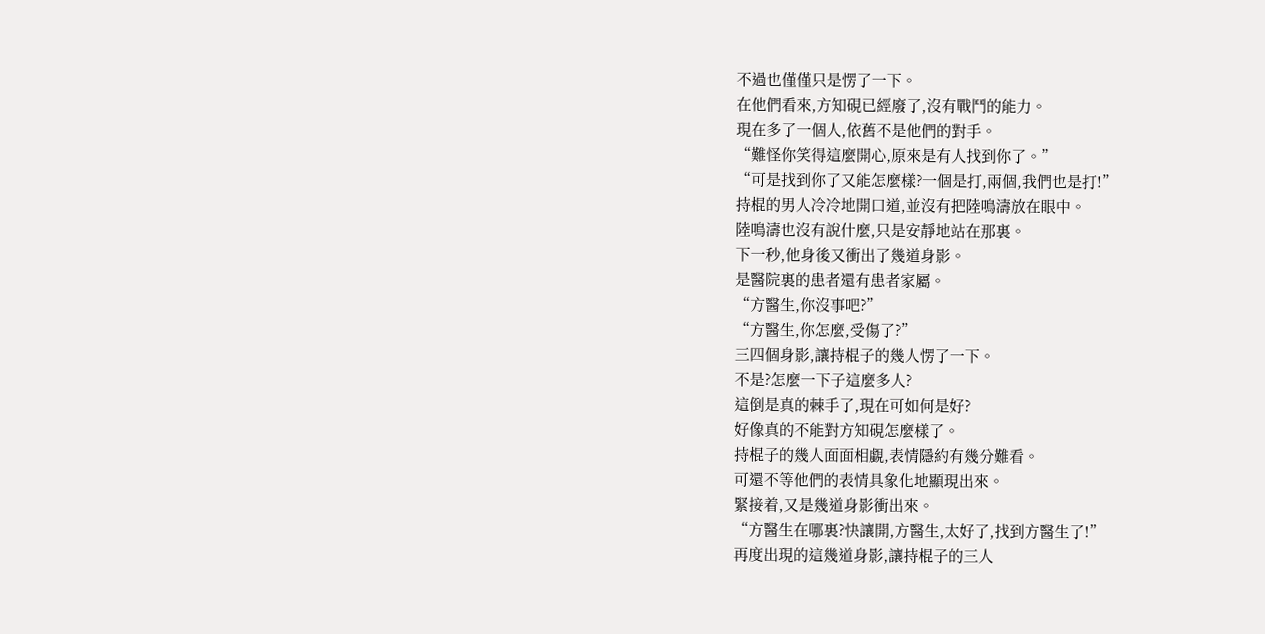不過也僅僅只是愣了一下。
在他們看來,方知硯已經廢了,沒有戰鬥的能力。
現在多了一個人,依舊不是他們的對手。
“難怪你笑得這麼開心,原來是有人找到你了。”
“可是找到你了又能怎麼樣?一個是打,兩個,我們也是打!”
持棍的男人冷冷地開口道,並沒有把陸鳴濤放在眼中。
陸鳴濤也沒有說什麼,只是安靜地站在那裏。
下一秒,他身後又衝出了幾道身影。
是醫院裏的患者還有患者家屬。
“方醫生,你沒事吧?”
“方醫生,你怎麼,受傷了?”
三四個身影,讓持棍子的幾人愣了一下。
不是?怎麼一下子這麼多人?
這倒是真的棘手了,現在可如何是好?
好像真的不能對方知硯怎麼樣了。
持棍子的幾人面面相覷,表情隱約有幾分難看。
可還不等他們的表情具象化地顯現出來。
緊接着,又是幾道身影衝出來。
“方醫生在哪裏?快讓開,方醫生,太好了,找到方醫生了!”
再度出現的這幾道身影,讓持棍子的三人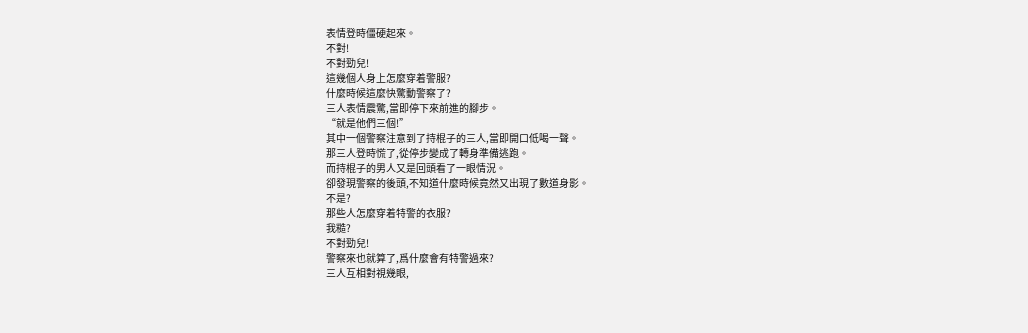表情登時僵硬起來。
不對!
不對勁兒!
這幾個人身上怎麼穿着警服?
什麼時候這麼快驚動警察了?
三人表情震驚,當即停下來前進的腳步。
“就是他們三個!”
其中一個警察注意到了持棍子的三人,當即開口低喝一聲。
那三人登時慌了,從停步變成了轉身準備逃跑。
而持棍子的男人又是回頭看了一眼情況。
卻發現警察的後頭,不知道什麼時候竟然又出現了數道身影。
不是?
那些人怎麼穿着特警的衣服?
我糙?
不對勁兒!
警察來也就算了,爲什麼會有特警過來?
三人互相對視幾眼,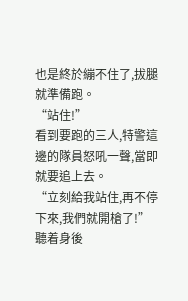也是終於繃不住了,拔腿就準備跑。
“站住!”
看到要跑的三人,特警這邊的隊員怒吼一聲,當即就要追上去。
“立刻給我站住,再不停下來,我們就開槍了!”
聽着身後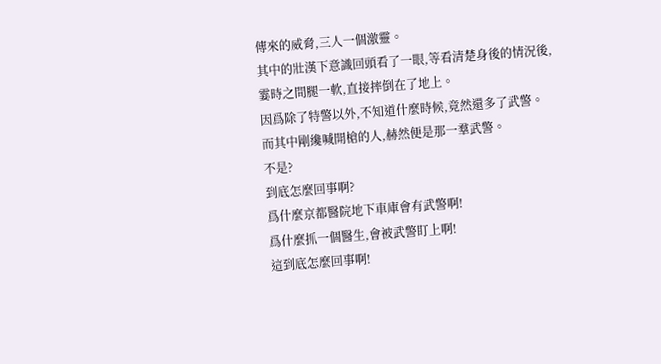傳來的威脅,三人一個激靈。
其中的壯漢下意識回頭看了一眼,等看清楚身後的情況後,霎時之間腿一軟,直接摔倒在了地上。
因爲除了特警以外,不知道什麼時候,竟然還多了武警。
而其中剛纔喊開槍的人,赫然便是那一羣武警。
不是?
到底怎麼回事啊?
爲什麼京都醫院地下車庫會有武警啊!
爲什麼抓一個醫生,會被武警盯上啊!
這到底怎麼回事啊!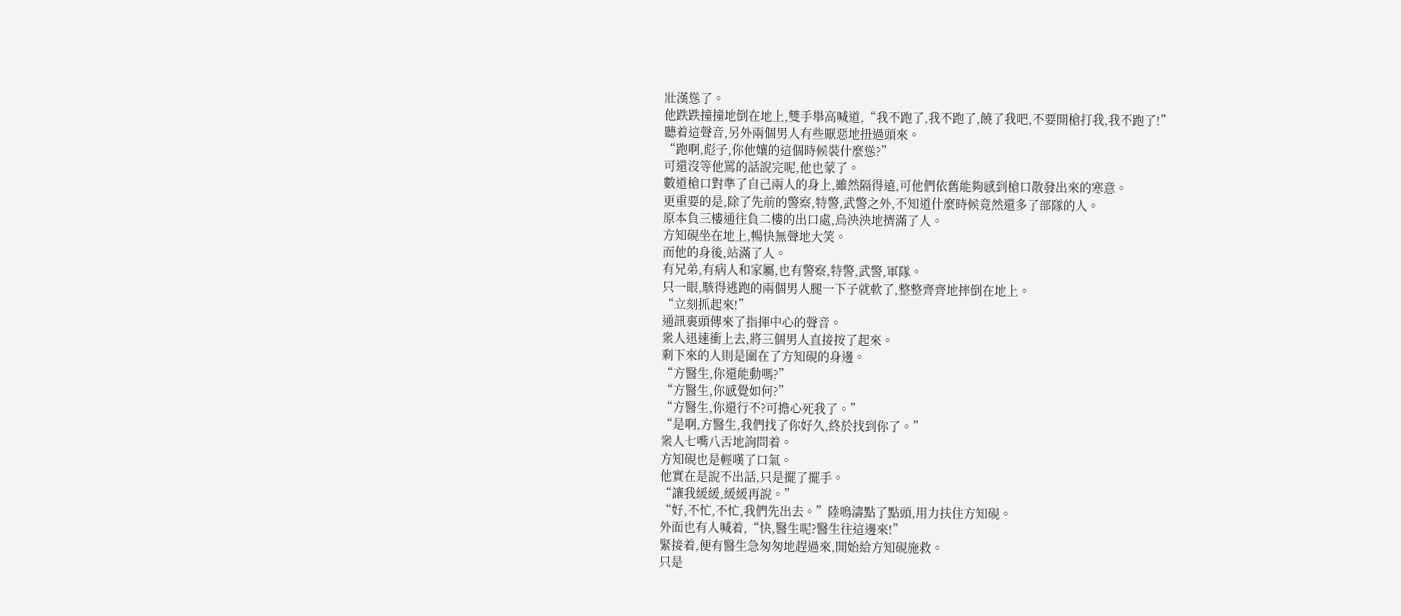壯漢慫了。
他跌跌撞撞地倒在地上,雙手舉高喊道,“我不跑了,我不跑了,饒了我吧,不要開槍打我,我不跑了!”
聽着這聲音,另外兩個男人有些厭惡地扭過頭來。
“跑啊,彪子,你他孃的這個時候裝什麼慫?”
可還沒等他罵的話說完呢,他也蒙了。
數道槍口對準了自己兩人的身上,雖然隔得遠,可他們依舊能夠感到槍口散發出來的寒意。
更重要的是,除了先前的警察,特警,武警之外,不知道什麼時候竟然還多了部隊的人。
原本負三樓通往負二樓的出口處,烏泱泱地擠滿了人。
方知硯坐在地上,暢快無聲地大笑。
而他的身後,站滿了人。
有兄弟,有病人和家屬,也有警察,特警,武警,軍隊。
只一眼,駭得逃跑的兩個男人腿一下子就軟了,整整齊齊地摔倒在地上。
“立刻抓起來!”
通訊裏頭傳來了指揮中心的聲音。
衆人迅速衝上去,將三個男人直接按了起來。
剩下來的人則是圍在了方知硯的身邊。
“方醫生,你還能動嗎?”
“方醫生,你感覺如何?”
“方醫生,你還行不?可擔心死我了。”
“是啊,方醫生,我們找了你好久,終於找到你了。”
衆人七嘴八舌地詢問着。
方知硯也是輕嘆了口氣。
他實在是說不出話,只是擺了擺手。
“讓我緩緩,緩緩再說。”
“好,不忙,不忙,我們先出去。”陸鳴濤點了點頭,用力扶住方知硯。
外面也有人喊着,“快,醫生呢?醫生往這邊來!”
緊接着,便有醫生急匆匆地趕過來,開始給方知硯施救。
只是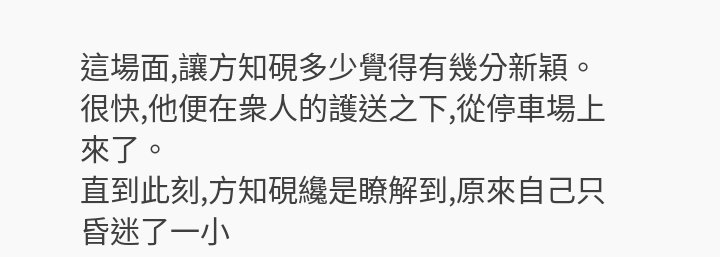這場面,讓方知硯多少覺得有幾分新穎。
很快,他便在衆人的護送之下,從停車場上來了。
直到此刻,方知硯纔是瞭解到,原來自己只昏迷了一小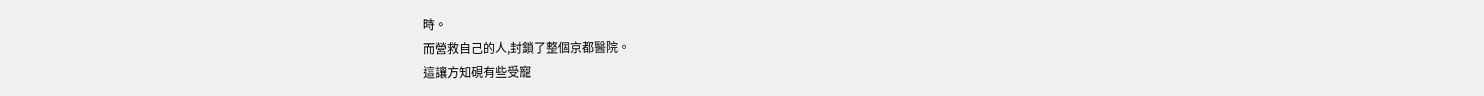時。
而營救自己的人,封鎖了整個京都醫院。
這讓方知硯有些受寵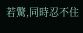若驚,同時忍不住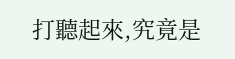打聽起來,究竟是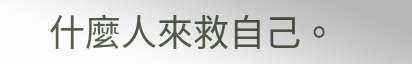什麼人來救自己。